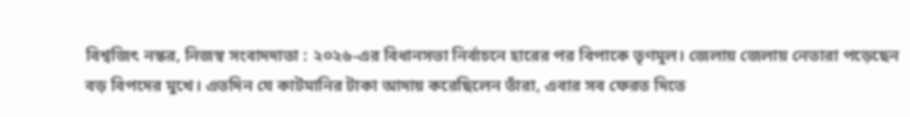বিশ্বজিৎ নস্কর, নিজস্ব সংবাদদাতা : ২০২৬-এর বিধানসভা নির্বাচনে হারের পর বিপাকে তৃণমূল। জেলায় জেলায় নেতারা পড়েছেন বড় বিপদের মুখে। এতদিন যে কাটমানির টাকা আদায় করেছিলেন তাঁরা, এবার সব ফেরত দিতে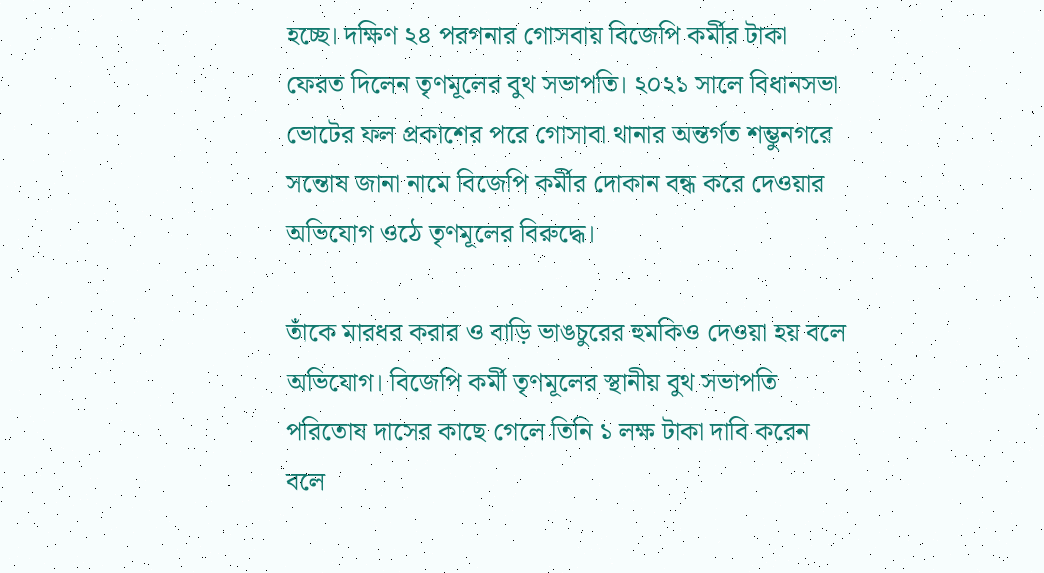হচ্ছে। দক্ষিণ ২৪ পরগনার গোসবায় বিজেপি কর্মীর টাকা ফেরত দিলেন তৃণমূলের বুথ সভাপতি। ২০২১ সালে বিধানসভা ভোটের ফল প্রকাশের পরে গোসাবা থানার অন্তর্গত শম্ভুনগরে সন্তোষ জানা নামে বিজেপি কর্মীর দোকান বন্ধ করে দেওয়ার অভিযোগ ওঠে তৃণমূলের বিরুদ্ধে।

তাঁকে মারধর করার ও বাড়ি ভাঙচুরের হুমকিও দেওয়া হয় বলে অভিযোগ। বিজেপি কর্মী তৃণমূলের স্থানীয় বুথ সভাপতি পরিতোষ দাসের কাছে গেলে তিনি ১ লক্ষ টাকা দাবি করেন বলে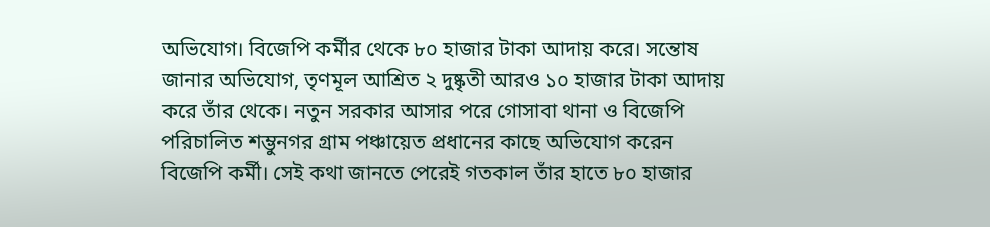অভিযোগ। বিজেপি কর্মীর থেকে ৮০ হাজার টাকা আদায় করে। সন্তোষ জানার অভিযোগ, তৃণমূল আশ্রিত ২ দুষ্কৃতী আরও ১০ হাজার টাকা আদায় করে তাঁর থেকে। নতুন সরকার আসার পরে গোসাবা থানা ও বিজেপি পরিচালিত শম্ভুনগর গ্রাম পঞ্চায়েত প্রধানের কাছে অভিযোগ করেন বিজেপি কর্মী। সেই কথা জানতে পেরেই গতকাল তাঁর হাতে ৮০ হাজার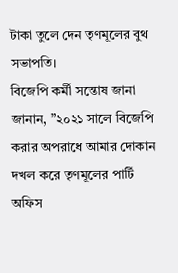টাকা তুলে দেন তৃণমূলের বুথ সভাপতি।
বিজেপি কর্মী সন্তোষ জানা জানান, ”২০২১ সালে বিজেপি করার অপরাধে আমার দোকান দখল করে তৃণমূলের পার্টি অফিস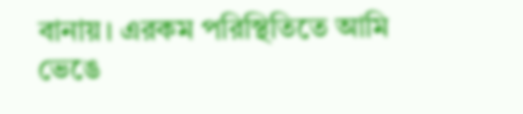বানায়। এরকম পরিস্থিতিতে আমি ভেঙে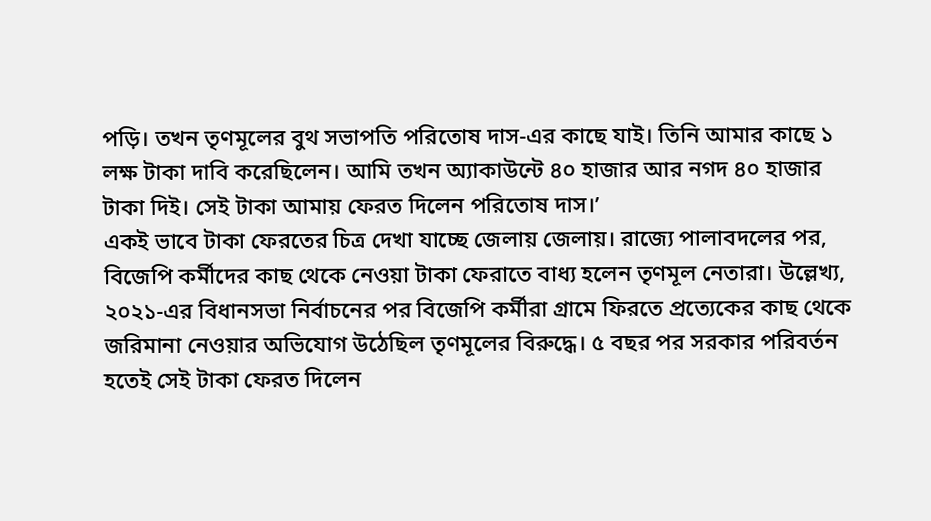পড়ি। তখন তৃণমূলের বুথ সভাপতি পরিতোষ দাস-এর কাছে যাই। তিনি আমার কাছে ১ লক্ষ টাকা দাবি করেছিলেন। আমি তখন অ্যাকাউন্টে ৪০ হাজার আর নগদ ৪০ হাজার টাকা দিই। সেই টাকা আমায় ফেরত দিলেন পরিতোষ দাস।’
একই ভাবে টাকা ফেরতের চিত্র দেখা যাচ্ছে জেলায় জেলায়। রাজ্যে পালাবদলের পর, বিজেপি কর্মীদের কাছ থেকে নেওয়া টাকা ফেরাতে বাধ্য হলেন তৃণমূল নেতারা। উল্লেখ্য, ২০২১-এর বিধানসভা নির্বাচনের পর বিজেপি কর্মীরা গ্রামে ফিরতে প্রত্যেকের কাছ থেকে জরিমানা নেওয়ার অভিযোগ উঠেছিল তৃণমূলের বিরুদ্ধে। ৫ বছর পর সরকার পরিবর্তন হতেই সেই টাকা ফেরত দিলেন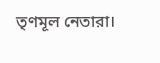তৃণমূল নেতারা।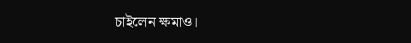চাইলেন ক্ষমাও।